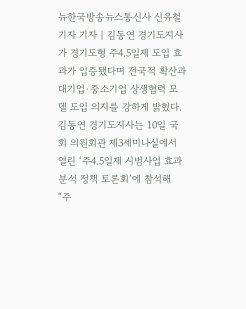뉴한국방송뉴스통신사 신유철기자 기자 | 김동연 경기도지사가 경기도형 주4.5일제 도입 효과가 입증됐다며 전국적 확산과 대기업·중소기업 상생협력 모델 도입 의지를 강하게 밝혔다. 김동연 경기도지사는 10일 국회 의원회관 제3세미나실에서 열린 ‘주4.5일제 시범사업 효과분석 정책 토론회’에 참석해 “주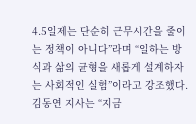4.5일제는 단순히 근무시간을 줄이는 정책이 아니다”라며 “일하는 방식과 삶의 균형을 새롭게 설계하자는 사회적인 실험”이라고 강조했다. 김동연 지사는 “지금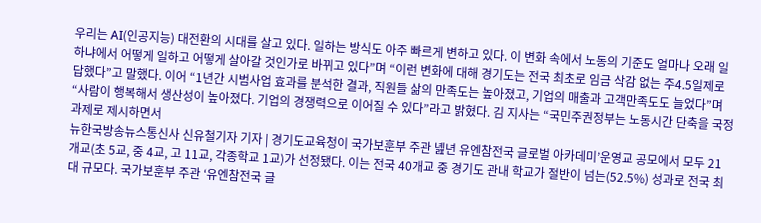우리는 AI(인공지능) 대전환의 시대를 살고 있다. 일하는 방식도 아주 빠르게 변하고 있다. 이 변화 속에서 노동의 기준도 얼마나 오래 일하냐에서 어떻게 일하고 어떻게 살아갈 것인가로 바뀌고 있다”며 “이런 변화에 대해 경기도는 전국 최초로 임금 삭감 없는 주4.5일제로 답했다”고 말했다. 이어 “1년간 시범사업 효과를 분석한 결과, 직원들 삶의 만족도는 높아졌고, 기업의 매출과 고객만족도도 늘었다”며 “사람이 행복해서 생산성이 높아졌다. 기업의 경쟁력으로 이어질 수 있다”라고 밝혔다. 김 지사는 “국민주권정부는 노동시간 단축을 국정과제로 제시하면서
뉴한국방송뉴스통신사 신유철기자 기자 | 경기도교육청이 국가보훈부 주관 녪년 유엔참전국 글로벌 아카데미’운영교 공모에서 모두 21개교(초 5교, 중 4교, 고 11교, 각종학교 1교)가 선정됐다. 이는 전국 40개교 중 경기도 관내 학교가 절반이 넘는(52.5%) 성과로 전국 최대 규모다. 국가보훈부 주관 ‘유엔참전국 글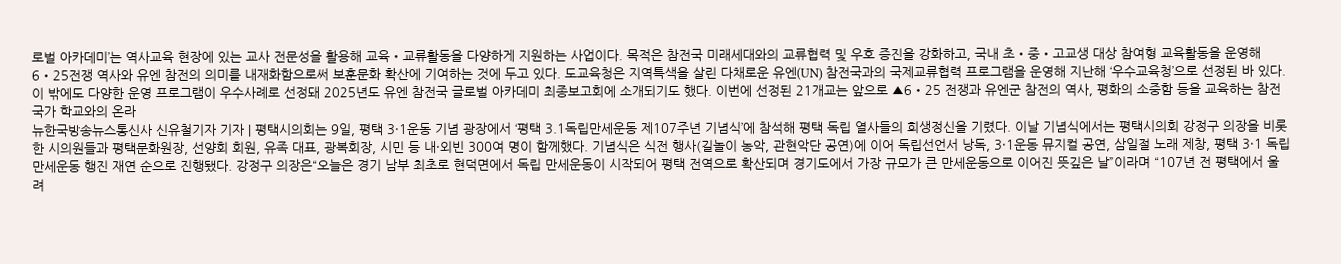로벌 아카데미’는 역사교육 현장에 있는 교사 전문성을 활용해 교육・교류활동을 다양하게 지원하는 사업이다. 목적은 참전국 미래세대와의 교류협력 및 우호 증진을 강화하고, 국내 초・중・고교생 대상 참여형 교육활동을 운영해 6・25전쟁 역사와 유엔 참전의 의미를 내재화함으로써 보훈문화 확산에 기여하는 것에 두고 있다. 도교육청은 지역특색을 살린 다채로운 유엔(UN) 참전국과의 국제교류협력 프로그램을 운영해 지난해 ‘우수교육청’으로 선정된 바 있다. 이 밖에도 다양한 운영 프로그램이 우수사례로 선정돼 2025년도 유엔 참전국 글로벌 아카데미 최종보고회에 소개되기도 했다. 이번에 선정된 21개교는 앞으로 ▲6・25 전쟁과 유엔군 참전의 역사, 평화의 소중함 등을 교육하는 참전국가 학교와의 온라
뉴한국방송뉴스통신사 신유철기자 기자 | 평택시의회는 9일, 평택 3·1운동 기념 광장에서 ‘평택 3.1독립만세운동 제107주년 기념식’에 참석해 평택 독립 열사들의 희생정신을 기렸다. 이날 기념식에서는 평택시의회 강정구 의장을 비롯한 시의원들과 평택문화원장, 선양회 회원, 유족 대표, 광복회장, 시민 등 내·외빈 300여 명이 함께했다. 기념식은 식전 행사(길놀이 농악, 관현악단 공연)에 이어 독립선언서 낭독, 3·1운동 뮤지컬 공연, 삼일절 노래 제창, 평택 3·1 독립 만세운동 행진 재연 순으로 진행됐다. 강정구 의장은“오늘은 경기 남부 최초로 현덕면에서 독립 만세운동이 시작되어 평택 전역으로 확산되며 경기도에서 가장 규모가 큰 만세운동으로 이어진 뜻깊은 날”이라며 “107년 전 평택에서 울려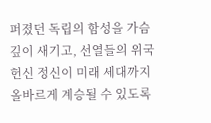퍼졌던 독립의 함성을 가슴 깊이 새기고, 선열들의 위국헌신 정신이 미래 세대까지 올바르게 계승될 수 있도록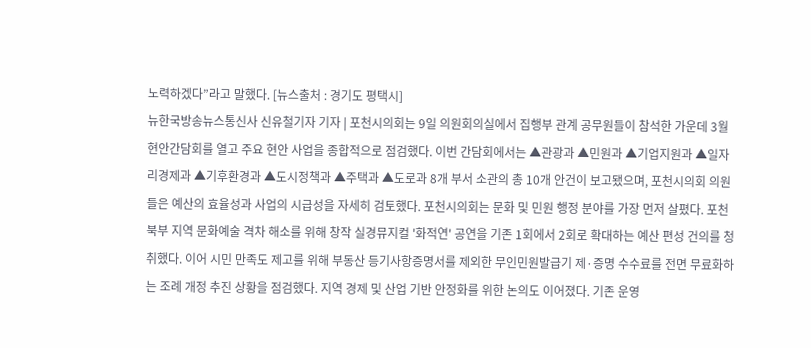노력하겠다”라고 말했다. [뉴스출처 : 경기도 평택시]
뉴한국방송뉴스통신사 신유철기자 기자 | 포천시의회는 9일 의원회의실에서 집행부 관계 공무원들이 참석한 가운데 3월 현안간담회를 열고 주요 현안 사업을 종합적으로 점검했다. 이번 간담회에서는 ▲관광과 ▲민원과 ▲기업지원과 ▲일자리경제과 ▲기후환경과 ▲도시정책과 ▲주택과 ▲도로과 8개 부서 소관의 총 10개 안건이 보고됐으며, 포천시의회 의원들은 예산의 효율성과 사업의 시급성을 자세히 검토했다. 포천시의회는 문화 및 민원 행정 분야를 가장 먼저 살폈다. 포천 북부 지역 문화예술 격차 해소를 위해 창작 실경뮤지컬 '화적연' 공연을 기존 1회에서 2회로 확대하는 예산 편성 건의를 청취했다. 이어 시민 만족도 제고를 위해 부동산 등기사항증명서를 제외한 무인민원발급기 제·증명 수수료를 전면 무료화하는 조례 개정 추진 상황을 점검했다. 지역 경제 및 산업 기반 안정화를 위한 논의도 이어졌다. 기존 운영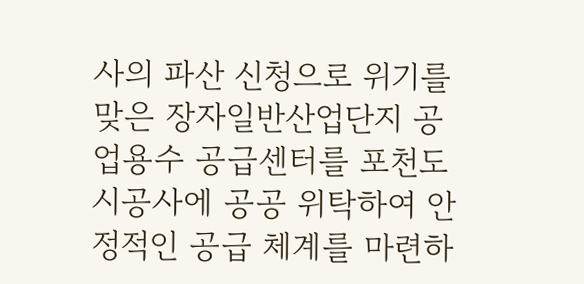사의 파산 신청으로 위기를 맞은 장자일반산업단지 공업용수 공급센터를 포천도시공사에 공공 위탁하여 안정적인 공급 체계를 마련하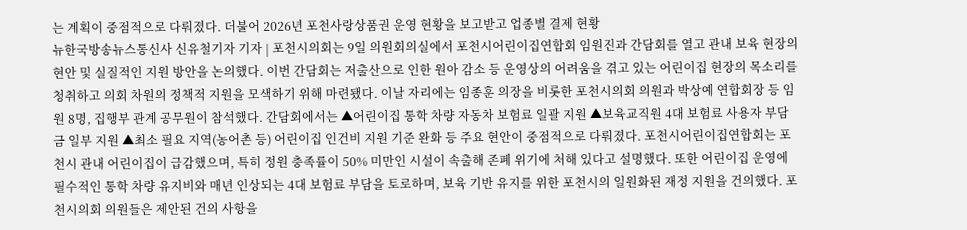는 계획이 중점적으로 다뤄졌다. 더불어 2026년 포천사랑상품권 운영 현황을 보고받고 업종별 결제 현황
뉴한국방송뉴스통신사 신유철기자 기자 | 포천시의회는 9일 의원회의실에서 포천시어린이집연합회 임원진과 간담회를 열고 관내 보육 현장의 현안 및 실질적인 지원 방안을 논의했다. 이번 간담회는 저출산으로 인한 원아 감소 등 운영상의 어려움을 겪고 있는 어린이집 현장의 목소리를 청취하고 의회 차원의 정책적 지원을 모색하기 위해 마련됐다. 이날 자리에는 임종훈 의장을 비롯한 포천시의회 의원과 박상예 연합회장 등 임원 8명, 집행부 관계 공무원이 참석했다. 간담회에서는 ▲어린이집 통학 차량 자동차 보험료 일괄 지원 ▲보육교직원 4대 보험료 사용자 부담금 일부 지원 ▲최소 필요 지역(농어촌 등) 어린이집 인건비 지원 기준 완화 등 주요 현안이 중점적으로 다뤄졌다. 포천시어린이집연합회는 포천시 관내 어린이집이 급감했으며, 특히 정원 충족률이 50% 미만인 시설이 속출해 존폐 위기에 처해 있다고 설명했다. 또한 어린이집 운영에 필수적인 통학 차량 유지비와 매년 인상되는 4대 보험료 부담을 토로하며, 보육 기반 유지를 위한 포천시의 일원화된 재정 지원을 건의했다. 포천시의회 의원들은 제안된 건의 사항을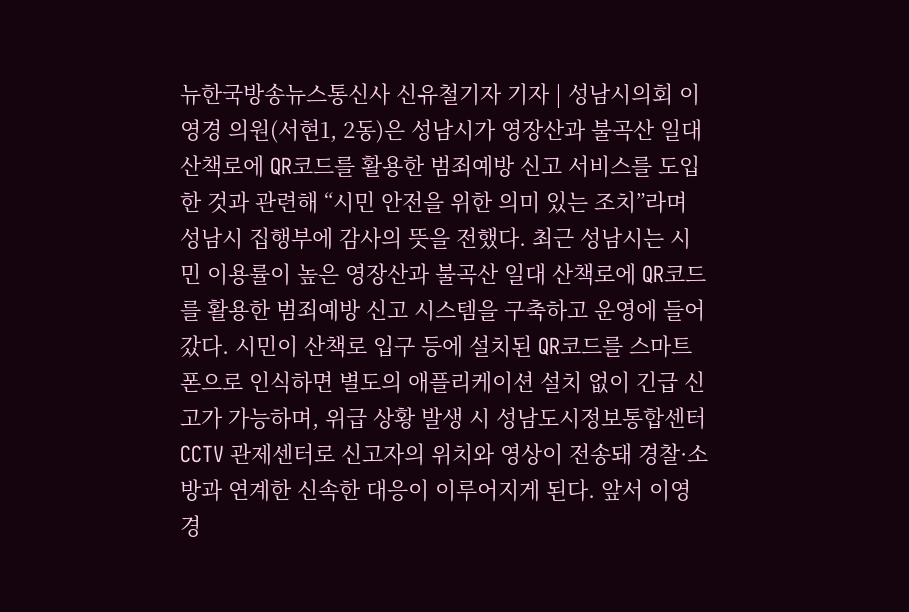뉴한국방송뉴스통신사 신유철기자 기자 | 성남시의회 이영경 의원(서현1, 2동)은 성남시가 영장산과 불곡산 일대 산책로에 QR코드를 활용한 범죄예방 신고 서비스를 도입한 것과 관련해 “시민 안전을 위한 의미 있는 조치”라며 성남시 집행부에 감사의 뜻을 전했다. 최근 성남시는 시민 이용률이 높은 영장산과 불곡산 일대 산책로에 QR코드를 활용한 범죄예방 신고 시스템을 구축하고 운영에 들어갔다. 시민이 산책로 입구 등에 설치된 QR코드를 스마트폰으로 인식하면 별도의 애플리케이션 설치 없이 긴급 신고가 가능하며, 위급 상황 발생 시 성남도시정보통합센터 CCTV 관제센터로 신고자의 위치와 영상이 전송돼 경찰·소방과 연계한 신속한 대응이 이루어지게 된다. 앞서 이영경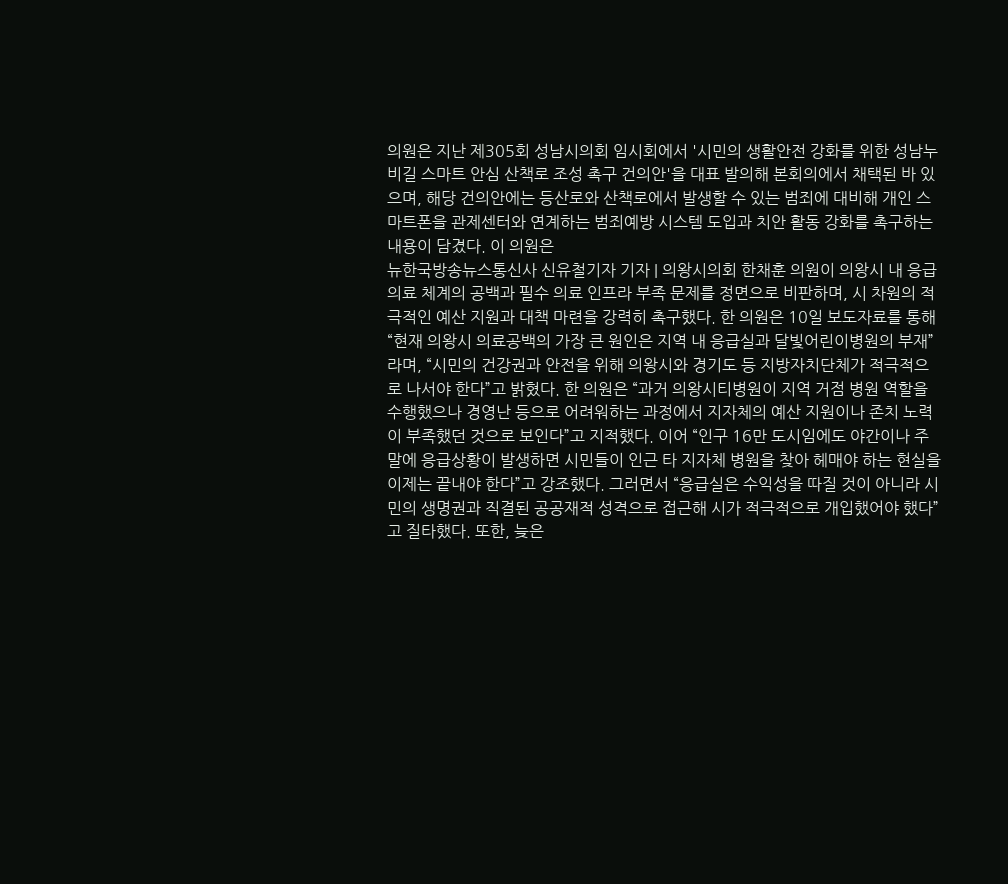의원은 지난 제305회 성남시의회 임시회에서 '시민의 생활안전 강화를 위한 성남누비길 스마트 안심 산책로 조성 촉구 건의안'을 대표 발의해 본회의에서 채택된 바 있으며, 해당 건의안에는 등산로와 산책로에서 발생할 수 있는 범죄에 대비해 개인 스마트폰을 관제센터와 연계하는 범죄예방 시스템 도입과 치안 활동 강화를 촉구하는 내용이 담겼다. 이 의원은
뉴한국방송뉴스통신사 신유철기자 기자 | 의왕시의회 한채훈 의원이 의왕시 내 응급 의료 체계의 공백과 필수 의료 인프라 부족 문제를 정면으로 비판하며, 시 차원의 적극적인 예산 지원과 대책 마련을 강력히 촉구했다. 한 의원은 10일 보도자료를 통해 “현재 의왕시 의료공백의 가장 큰 원인은 지역 내 응급실과 달빛어린이병원의 부재”라며, “시민의 건강권과 안전을 위해 의왕시와 경기도 등 지방자치단체가 적극적으로 나서야 한다”고 밝혔다. 한 의원은 “과거 의왕시티병원이 지역 거점 병원 역할을 수행했으나 경영난 등으로 어려워하는 과정에서 지자체의 예산 지원이나 존치 노력이 부족했던 것으로 보인다”고 지적했다. 이어 “인구 16만 도시임에도 야간이나 주말에 응급상황이 발생하면 시민들이 인근 타 지자체 병원을 찾아 헤매야 하는 현실을 이제는 끝내야 한다”고 강조했다. 그러면서 “응급실은 수익성을 따질 것이 아니라 시민의 생명권과 직결된 공공재적 성격으로 접근해 시가 적극적으로 개입했어야 했다”고 질타했다. 또한, 늦은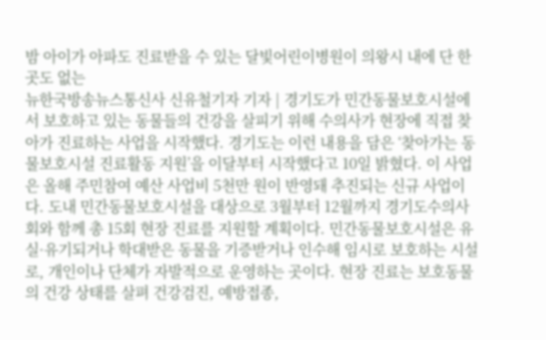밤 아이가 아파도 진료받을 수 있는 달빛어린이병원이 의왕시 내에 단 한 곳도 없는
뉴한국방송뉴스통신사 신유철기자 기자 | 경기도가 민간동물보호시설에서 보호하고 있는 동물들의 건강을 살피기 위해 수의사가 현장에 직접 찾아가 진료하는 사업을 시작했다. 경기도는 이런 내용을 담은 ‘찾아가는 동물보호시설 진료활동 지원’을 이달부터 시작했다고 10일 밝혔다. 이 사업은 올해 주민참여 예산 사업비 5천만 원이 반영돼 추진되는 신규 사업이다. 도내 민간동물보호시설을 대상으로 3월부터 12월까지 경기도수의사회와 함께 총 15회 현장 진료를 지원할 계획이다. 민간동물보호시설은 유실·유기되거나 학대받은 동물을 기증받거나 인수해 임시로 보호하는 시설로, 개인이나 단체가 자발적으로 운영하는 곳이다. 현장 진료는 보호동물의 건강 상태를 살펴 건강검진, 예방접종,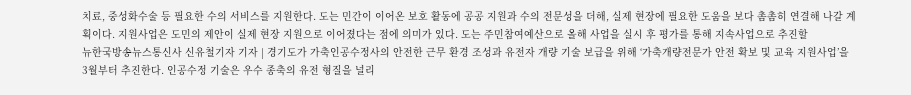치료, 중성화수술 등 필요한 수의 서비스를 지원한다. 도는 민간이 이어온 보호 활동에 공공 지원과 수의 전문성을 더해, 실제 현장에 필요한 도움을 보다 촘촘히 연결해 나갈 계획이다. 지원사업은 도민의 제안이 실제 현장 지원으로 이어졌다는 점에 의미가 있다. 도는 주민참여예산으로 올해 사업을 실시 후 평가를 통해 지속사업으로 추진할
뉴한국방송뉴스통신사 신유철기자 기자 | 경기도가 가축인공수정사의 안전한 근무 환경 조성과 유전자 개량 기술 보급을 위해 ‘가축개량전문가 안전 확보 및 교육 지원사업’을 3월부터 추진한다. 인공수정 기술은 우수 종축의 유전 형질을 널리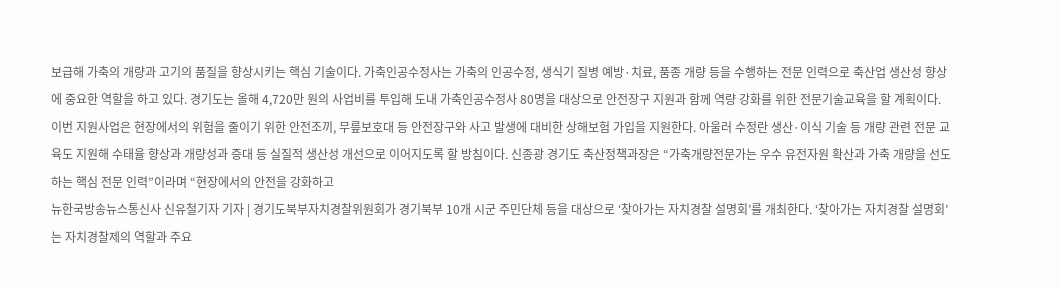보급해 가축의 개량과 고기의 품질을 향상시키는 핵심 기술이다. 가축인공수정사는 가축의 인공수정, 생식기 질병 예방·치료, 품종 개량 등을 수행하는 전문 인력으로 축산업 생산성 향상에 중요한 역할을 하고 있다. 경기도는 올해 4,720만 원의 사업비를 투입해 도내 가축인공수정사 80명을 대상으로 안전장구 지원과 함께 역량 강화를 위한 전문기술교육을 할 계획이다. 이번 지원사업은 현장에서의 위험을 줄이기 위한 안전조끼, 무릎보호대 등 안전장구와 사고 발생에 대비한 상해보험 가입을 지원한다. 아울러 수정란 생산·이식 기술 등 개량 관련 전문 교육도 지원해 수태율 향상과 개량성과 증대 등 실질적 생산성 개선으로 이어지도록 할 방침이다. 신종광 경기도 축산정책과장은 “가축개량전문가는 우수 유전자원 확산과 가축 개량을 선도하는 핵심 전문 인력”이라며 “현장에서의 안전을 강화하고
뉴한국방송뉴스통신사 신유철기자 기자 | 경기도북부자치경찰위원회가 경기북부 10개 시군 주민단체 등을 대상으로 ‘찾아가는 자치경찰 설명회’를 개최한다. ‘찾아가는 자치경찰 설명회’는 자치경찰제의 역할과 주요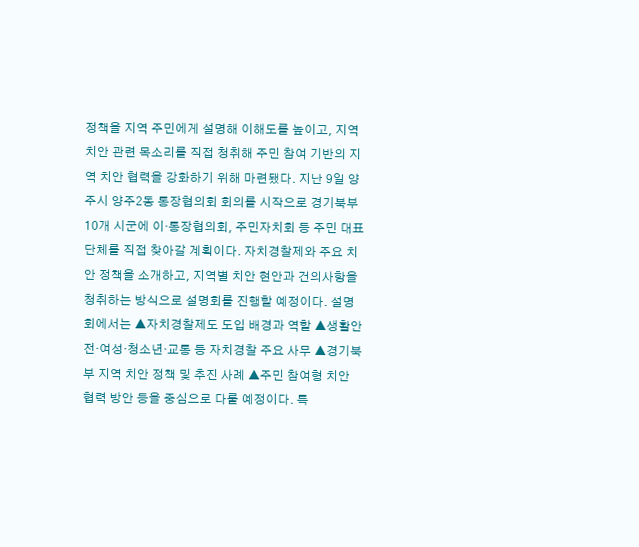정책을 지역 주민에게 설명해 이해도를 높이고, 지역 치안 관련 목소리를 직접 청취해 주민 참여 기반의 지역 치안 협력을 강화하기 위해 마련됐다. 지난 9일 양주시 양주2동 통장협의회 회의를 시작으로 경기북부 10개 시군에 이·통장협의회, 주민자치회 등 주민 대표 단체를 직접 찾아갈 계획이다. 자치경찰제와 주요 치안 정책을 소개하고, 지역별 치안 현안과 건의사항을 청취하는 방식으로 설명회를 진행할 예정이다. 설명회에서는 ▲자치경찰제도 도입 배경과 역할 ▲생활안전·여성·청소년·교통 등 자치경찰 주요 사무 ▲경기북부 지역 치안 정책 및 추진 사례 ▲주민 참여형 치안 협력 방안 등을 중심으로 다룰 예정이다. 특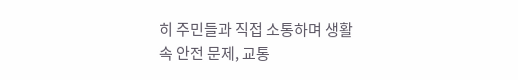히 주민들과 직접 소통하며 생활 속 안전 문제, 교통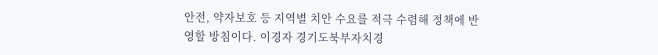안전, 약자보호 등 지역별 치안 수요를 적극 수렴해 정책에 반영할 방침이다. 이경자 경기도북부자치경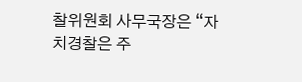찰위원회 사무국장은 “자치경찰은 주